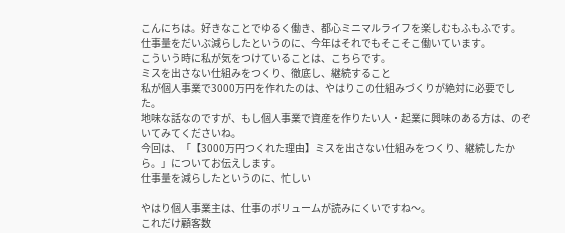こんにちは。好きなことでゆるく働き、都心ミニマルライフを楽しむもふもふです。
仕事量をだいぶ減らしたというのに、今年はそれでもそこそこ働いています。
こういう時に私が気をつけていることは、こちらです。
ミスを出さない仕組みをつくり、徹底し、継続すること
私が個人事業で3000万円を作れたのは、やはりこの仕組みづくりが絶対に必要でした。
地味な話なのですが、もし個人事業で資産を作りたい人・起業に興味のある方は、のぞいてみてくださいね。
今回は、「【3000万円つくれた理由】ミスを出さない仕組みをつくり、継続したから。」についてお伝えします。
仕事量を減らしたというのに、忙しい

やはり個人事業主は、仕事のボリュームが読みにくいですね〜。
これだけ顧客数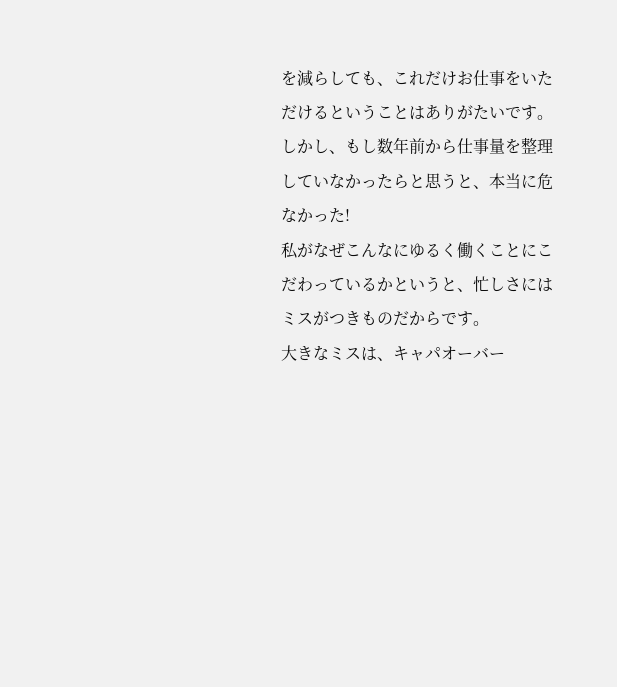を減らしても、これだけお仕事をいただけるということはありがたいです。
しかし、もし数年前から仕事量を整理していなかったらと思うと、本当に危なかった!
私がなぜこんなにゆるく働くことにこだわっているかというと、忙しさにはミスがつきものだからです。
大きなミスは、キャパオーバー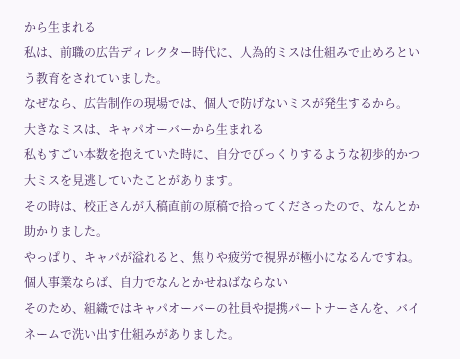から生まれる
私は、前職の広告ディレクター時代に、人為的ミスは仕組みで止めろという教育をされていました。
なぜなら、広告制作の現場では、個人で防げないミスが発生するから。
大きなミスは、キャパオーバーから生まれる
私もすごい本数を抱えていた時に、自分でびっくりするような初歩的かつ大ミスを見逃していたことがあります。
その時は、校正さんが入稿直前の原稿で拾ってくださったので、なんとか助かりました。
やっぱり、キャパが溢れると、焦りや疲労で視界が極小になるんですね。
個人事業ならば、自力でなんとかせねばならない
そのため、組織ではキャパオーバーの社員や提携パートナーさんを、バイネームで洗い出す仕組みがありました。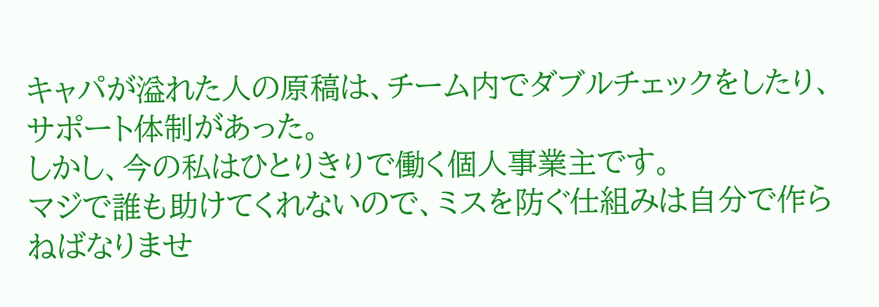キャパが溢れた人の原稿は、チーム内でダブルチェックをしたり、サポート体制があった。
しかし、今の私はひとりきりで働く個人事業主です。
マジで誰も助けてくれないので、ミスを防ぐ仕組みは自分で作らねばなりませ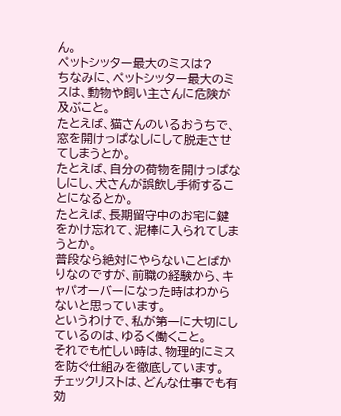ん。
ペットシッター最大のミスは?
ちなみに、ペットシッター最大のミスは、動物や飼い主さんに危険が及ぶこと。
たとえば、猫さんのいるおうちで、窓を開けっぱなしにして脱走させてしまうとか。
たとえば、自分の荷物を開けっぱなしにし、犬さんが誤飲し手術することになるとか。
たとえば、長期留守中のお宅に鍵をかけ忘れて、泥棒に入られてしまうとか。
普段なら絶対にやらないことばかりなのですが、前職の経験から、キャパオーバーになった時はわからないと思っています。
というわけで、私が第一に大切にしているのは、ゆるく働くこと。
それでも忙しい時は、物理的にミスを防ぐ仕組みを徹底しています。
チェックリストは、どんな仕事でも有効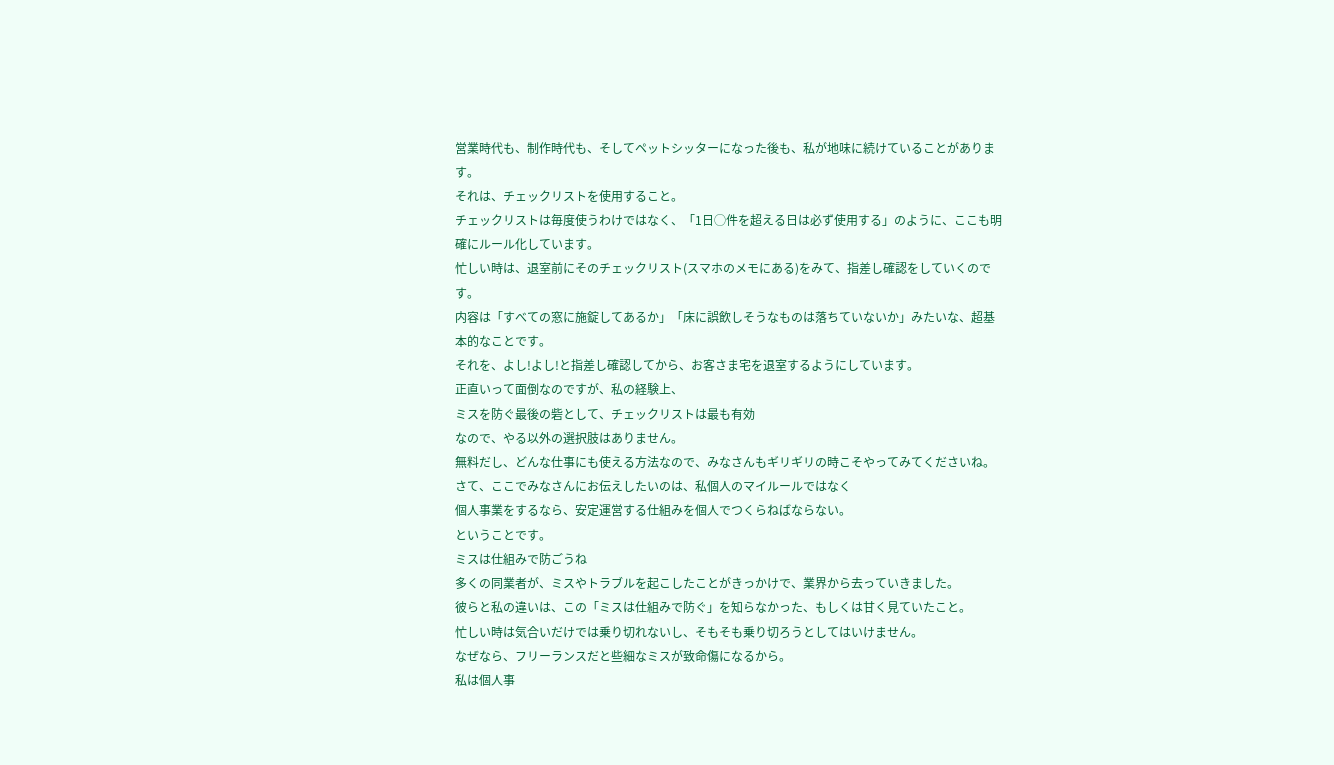営業時代も、制作時代も、そしてペットシッターになった後も、私が地味に続けていることがあります。
それは、チェックリストを使用すること。
チェックリストは毎度使うわけではなく、「1日◯件を超える日は必ず使用する」のように、ここも明確にルール化しています。
忙しい時は、退室前にそのチェックリスト(スマホのメモにある)をみて、指差し確認をしていくのです。
内容は「すべての窓に施錠してあるか」「床に誤飲しそうなものは落ちていないか」みたいな、超基本的なことです。
それを、よし!よし!と指差し確認してから、お客さま宅を退室するようにしています。
正直いって面倒なのですが、私の経験上、
ミスを防ぐ最後の砦として、チェックリストは最も有効
なので、やる以外の選択肢はありません。
無料だし、どんな仕事にも使える方法なので、みなさんもギリギリの時こそやってみてくださいね。
さて、ここでみなさんにお伝えしたいのは、私個人のマイルールではなく
個人事業をするなら、安定運営する仕組みを個人でつくらねばならない。
ということです。
ミスは仕組みで防ごうね
多くの同業者が、ミスやトラブルを起こしたことがきっかけで、業界から去っていきました。
彼らと私の違いは、この「ミスは仕組みで防ぐ」を知らなかった、もしくは甘く見ていたこと。
忙しい時は気合いだけでは乗り切れないし、そもそも乗り切ろうとしてはいけません。
なぜなら、フリーランスだと些細なミスが致命傷になるから。
私は個人事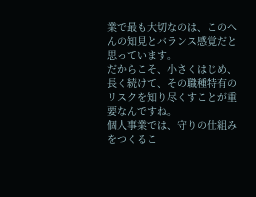業で最も大切なのは、このへんの知見とバランス感覚だと思っています。
だからこそ、小さくはじめ、長く続けて、その職種特有のリスクを知り尽くすことが重要なんですね。
個人事業では、守りの仕組みをつくるこ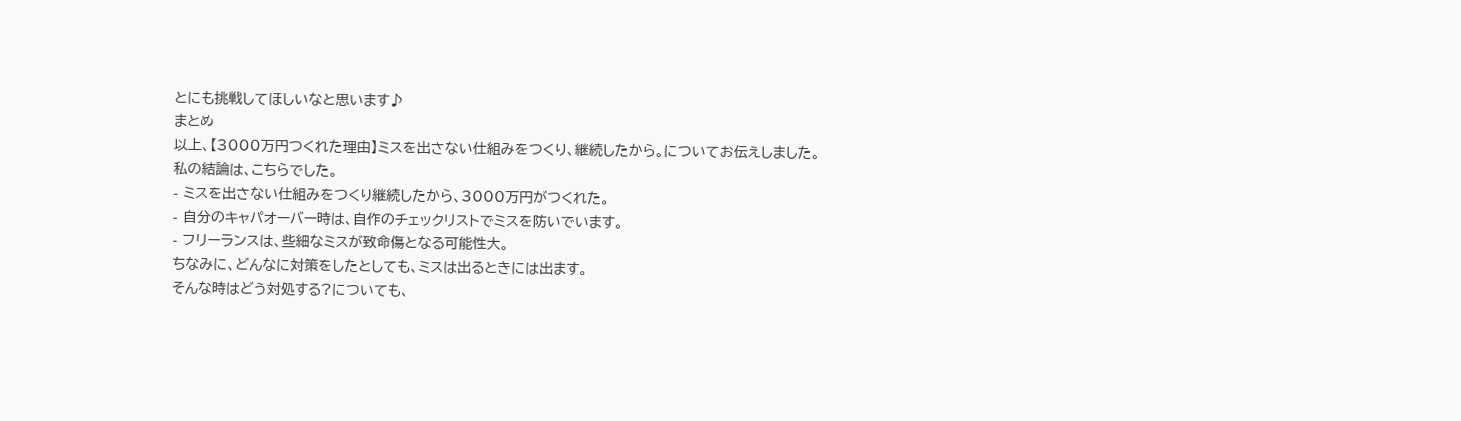とにも挑戦してほしいなと思います♪
まとめ
以上、【3000万円つくれた理由】ミスを出さない仕組みをつくり、継続したから。についてお伝えしました。
私の結論は、こちらでした。
- ミスを出さない仕組みをつくり継続したから、3000万円がつくれた。
- 自分のキャパオーバー時は、自作のチェックリストでミスを防いでいます。
- フリーランスは、些細なミスが致命傷となる可能性大。
ちなみに、どんなに対策をしたとしても、ミスは出るときには出ます。
そんな時はどう対処する?についても、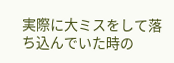実際に大ミスをして落ち込んでいた時の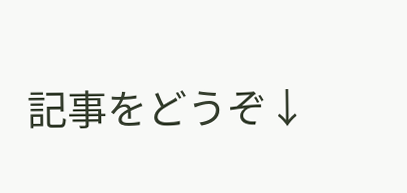記事をどうぞ↓